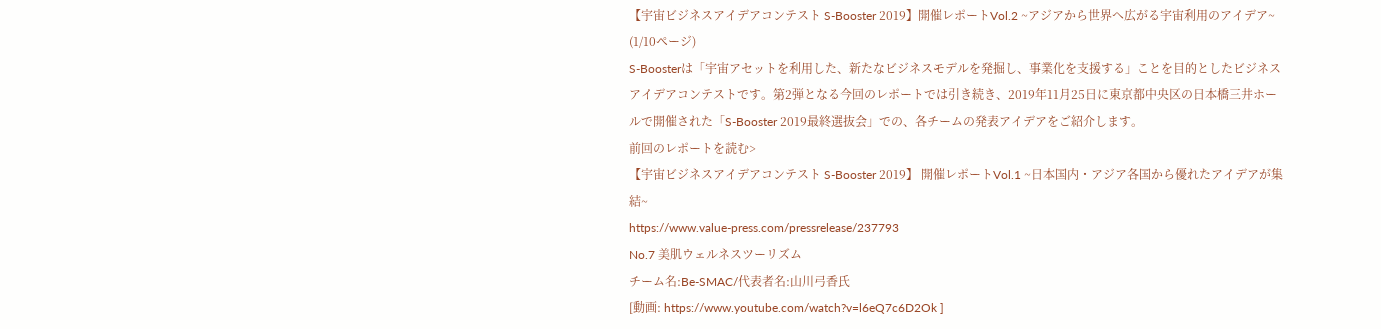【宇宙ビジネスアイデアコンテスト S-Booster 2019】開催レポートVol.2 ~アジアから世界へ広がる宇宙利用のアイデア~ (1/10ページ)
S-Boosterは「宇宙アセットを利用した、新たなビジネスモデルを発掘し、事業化を支援する」ことを目的としたビジネスアイデアコンテストです。第2弾となる今回のレポートでは引き続き、2019年11月25日に東京都中央区の日本橋三井ホールで開催された「S-Booster 2019最終選抜会」での、各チームの発表アイデアをご紹介します。
前回のレポートを読む>
【宇宙ビジネスアイデアコンテスト S-Booster 2019】 開催レポートVol.1 ~日本国内・アジア各国から優れたアイデアが集結~
https://www.value-press.com/pressrelease/237793
No.7 美肌ウェルネスツーリズム
チーム名:Be-SMAC/代表者名:山川弓香氏
[動画: https://www.youtube.com/watch?v=l6eQ7c6D2Ok ]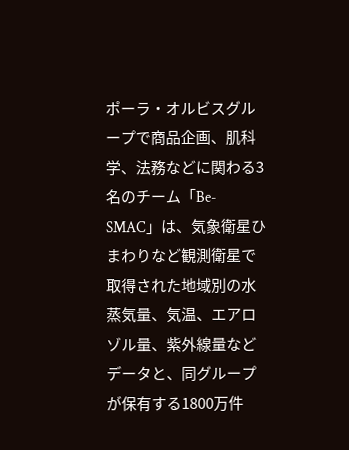ポーラ・オルビスグループで商品企画、肌科学、法務などに関わる3名のチーム「Be-SMAC」は、気象衛星ひまわりなど観測衛星で取得された地域別の水蒸気量、気温、エアロゾル量、紫外線量などデータと、同グループが保有する1800万件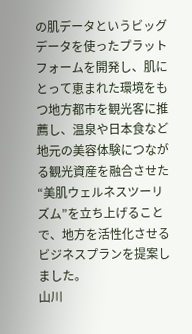の肌データというビッグデータを使ったプラットフォームを開発し、肌にとって恵まれた環境をもつ地方都市を観光客に推薦し、温泉や日本食など地元の美容体験につながる観光資産を融合させた“美肌ウェルネスツーリズム”を立ち上げることで、地方を活性化させるビジネスプランを提案しました。
山川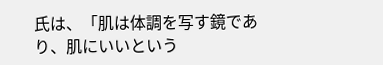氏は、「肌は体調を写す鏡であり、肌にいいという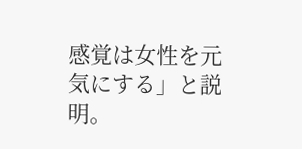感覚は女性を元気にする」と説明。